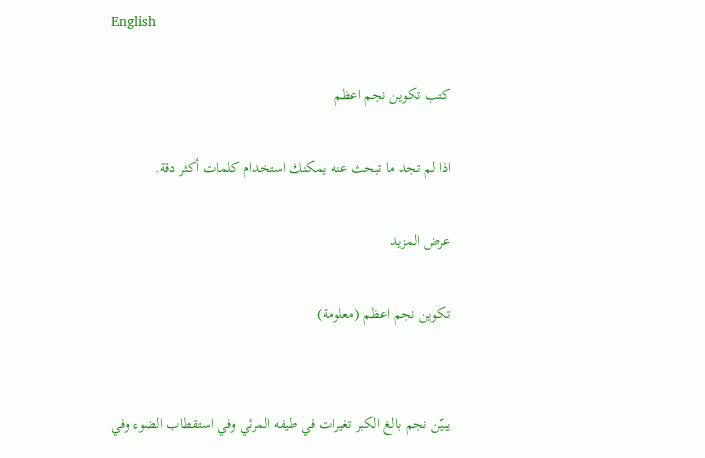English

كتب تكوين نجم اعظم

اذا لم تجد ما تبحث عنه يمكنك استخدام كلمات أكثر دقة.

عرض المزيد

تكوين نجم اعظم (معلومة)


يبيّن نجم بالغ الكبر تغيرات في طيفه المرئي وفي استقطاب الضوء وفي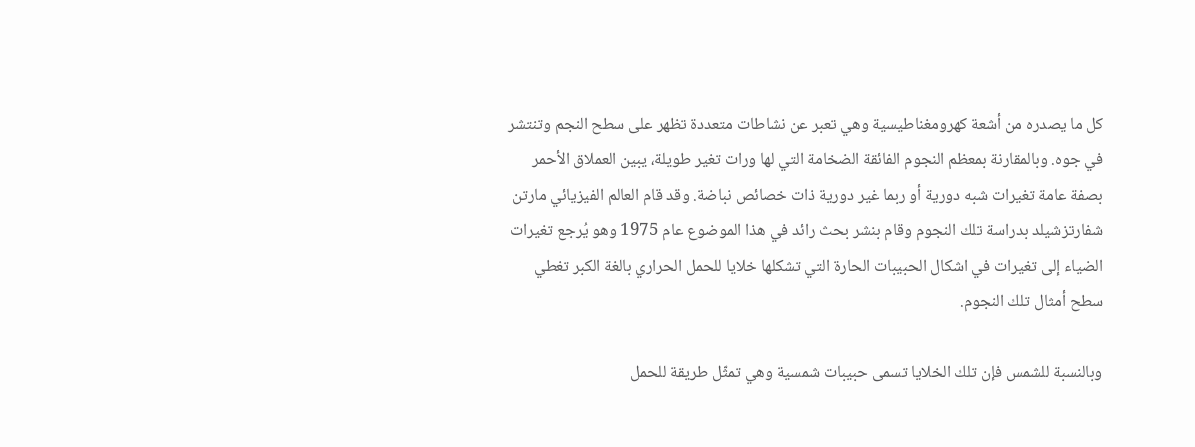كل ما يصدره من أشعة كهرومغناطيسية وهي تعبر عن نشاطات متعددة تظهر على سطح النجم وتنتشر في جوه. وبالمقارنة بمعظم النجوم الفائقة الضخامة التي لها ورات تغير طويلة، يبين العملاق الأحمر بصفة عامة تغيرات شبه دورية أو ربما غير دورية ذات خصائص نباضة. وقد قام العالم الفيزيائي مارتن شفارتزشيلد بدراسة تلك النجوم وقام بنشر بحث رائد في هذا الموضوع عام 1975 وهو يُرجع تغيرات الضياء إلى تغيرات في اشكال الحبيبات الحارة التي تشكلها خلايا للحمل الحراري بالغة الكبر تغطي سطح أمثال تلك النجوم.

وبالنسبة للشمس فإن تلك الخلايا تسمى حبيبات شمسية وهي تمثّل طريقة للحمل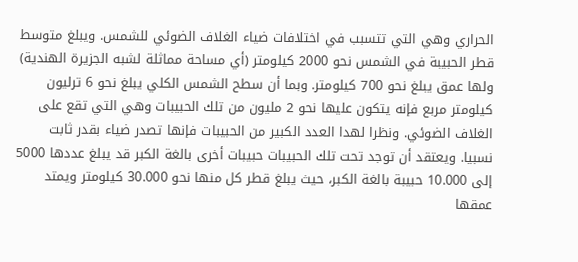الحراري وهي التي تتسبب في اختلافات ضياء الغلاف الضوئي للشمس. ويبلغ متوسط قطر الحبيبة في الشمس نحو 2000 كيلومتر (أي مساحة مماثلة لشبه الجزيرة الهندية) ولها عمق يبلغ نحو 700 كيلومتر. وبما أن سطح الشمس الكلي يبلغ نحو 6 ترليون كيلومتر مربع فإنه يتكون عليها نحو 2 مليون من تلك الحبيبات وهي التي تقع على الغلاف الضوئي. ونظرا لهدا العدد الكبير من الحبيبات فإنها تصدر ضياء بقدر ثابت نسبيا. ويعتقد أن توجد تحت تلك الحبيبات حبيبات أخرى بالغة الكبر قد يبلغ عددها 5000 إلى 10.000 حبيبة بالغة الكبر، حيث يبلغ قطر كل منها نحو 30.000 كيلومتر ويمتد عمقها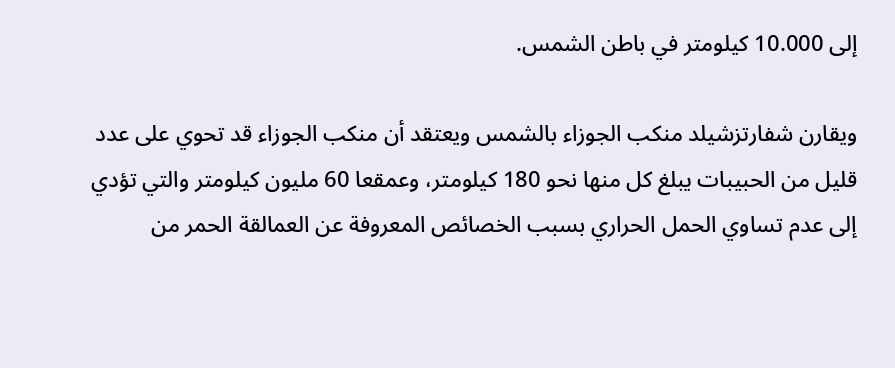إلى 10.000 كيلومتر في باطن الشمس.

ويقارن شفارتزشيلد منكب الجوزاء بالشمس ويعتقد أن منكب الجوزاء قد تحوي على عدد قليل من الحبيبات يبلغ كل منها نحو 180 كيلومتر، وعمقعا 60 مليون كيلومتر والتي تؤدي إلى عدم تساوي الحمل الحراري بسبب الخصائص المعروفة عن العمالقة الحمر من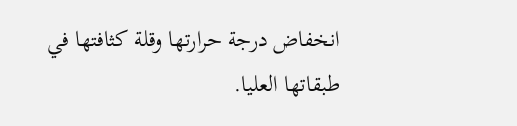انخفاض درجة حرارتها وقلة كثافتها في طبقاتها العليا.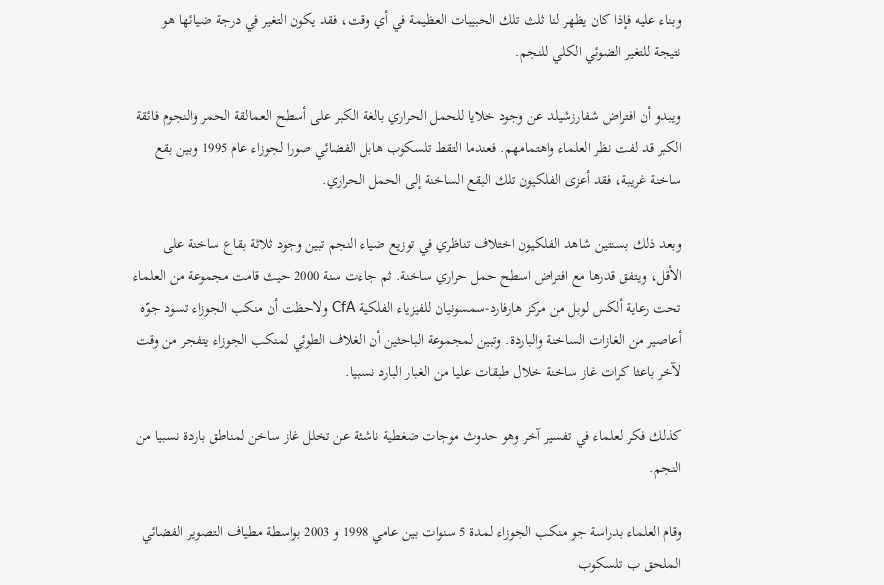وبناء عليه فإذا كان يظهر لنا ثلث تلك الحبيبات العظيمة في أي وقت، فقد يكون التغير في درجة ضيائها هو نتيجة للتغير الضوئي الكلي للنجم.

ويبدو أن افتراض شفارزشيلد عن وجود خلايا للحمل الحراري بالغة الكبر على أسطح العمالقة الحمر والنجوم فائقة الكبر قد لفت نظر العلماء واهتمامهم. فعندما التقط تلسكوب هابل الفضائي صورا لجوزاء عام 1995 وبين بقع ساخنة غريبة، فقد أعزى الفلكيون تلك البقع الساخنة إلى الحمل الحراري.

وبعد ذلك بسنتين شاهد الفلكيون اختلاف تناظري في توزيع ضياء النجم تبين وجود ثلاثة بقاع ساخنة على الأقل، ويتفق قدرها مع افتراض اسطح حمل حراري ساخنة. ثم جاءت سنة 2000 حيث قامت مجموعة من العلماء تحت رعاية ألكس لوبل من مركز هارفارد-سمسونيان للفيزياء الفلكية CfA ولاحظت أن منكب الجوزاء تسود جوّه أعاصير من الغازات الساخنة والباردة. وتبين لمجموعة الباحثين أن الغلاف الطوئي لمنكب الجوزاء يتفجر من وقت لآخر باعثا كرات غاز ساخنة خلال طبقات عليا من الغبار البارد نسبيا.

كذلك فكر لعلماء في تفسير آخر وهو حدوث موجات ضغطية ناشئة عن تخلل غاز ساخن لمناطق باردة نسبيا من النجم.

وقام العلماء بدراسة جو منكب الجوزاء لمدة 5 سنوات بين عامي 1998 و 2003 بواسطة مطياف التصوير الفضائي الملحق ب تلسكوب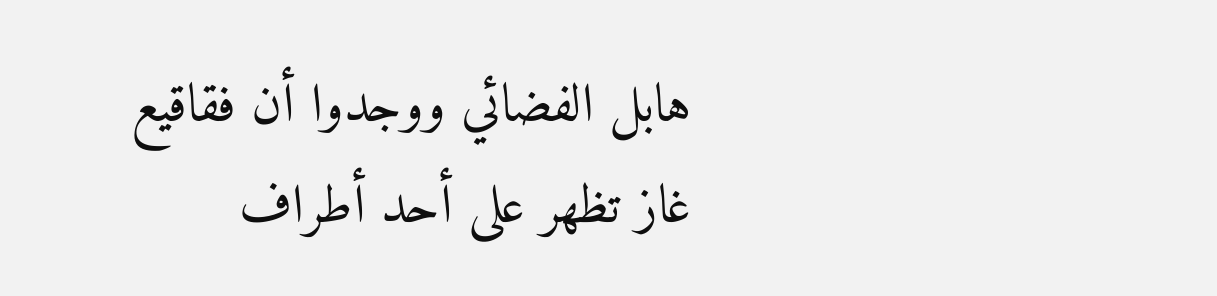هابل الفضائي ووجدوا أن فقاقيع غاز تظهر على أحد أطراف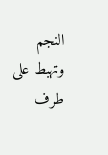النجم وتهبط على طرف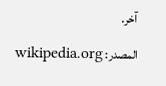آخر.

المصدر: wikipedia.org